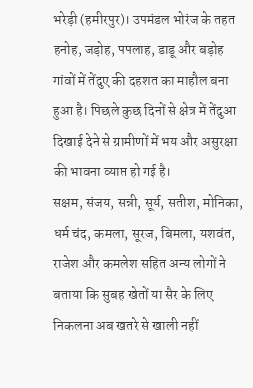भरेड़ी (हमीरपुर)। उपमंडल भोरंज के तहत हनोह, जड़ोह, पपलाह, डाडू और बड़ोह गांवों में तेंदुए की दहशत का माहौल बना हुआ है। पिछले कुछ दिनों से क्षेत्र में तेंदुआ दिखाई देने से ग्रामीणों में भय और असुरक्षा की भावना व्याप्त हो गई है।
सक्षम, संजय, सन्नी, सूर्य, सतीश, मोनिका, धर्म चंद, कमला, सूरज, बिमला, यशवंत, राजेश और कमलेश सहित अन्य लोगों ने बताया कि सुबह खेतों या सैर के लिए निकलना अब खतरे से खाली नहीं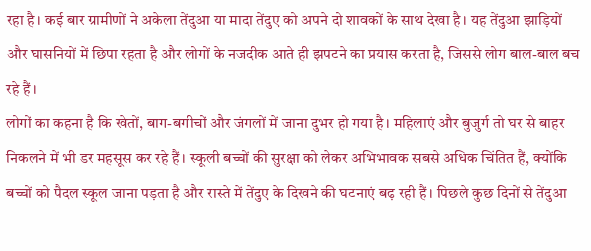रहा है। कई बार ग्रामीणों ने अकेला तेंदुआ या मादा तेंदुए को अपने दो शावकों के साथ देखा है। यह तेंदुआ झाड़ियों और घासनियों में छिपा रहता है और लोगों के नजदीक आते ही झपटने का प्रयास करता है, जिससे लोग बाल-बाल बच रहे हैं।
लोगों का कहना है कि खेतों, बाग-बगीचों और जंगलों में जाना दुभर हो गया है। महिलाएं और बुजुर्ग तो घर से बाहर निकलने में भी डर महसूस कर रहे हैं। स्कूली बच्चों की सुरक्षा को लेकर अभिभावक सबसे अधिक चिंतित हैं, क्योंकि बच्चों को पैदल स्कूल जाना पड़ता है और रास्ते में तेंदुए के दिखने की घटनाएं बढ़ रही हैं। पिछले कुछ दिनों से तेंदुआ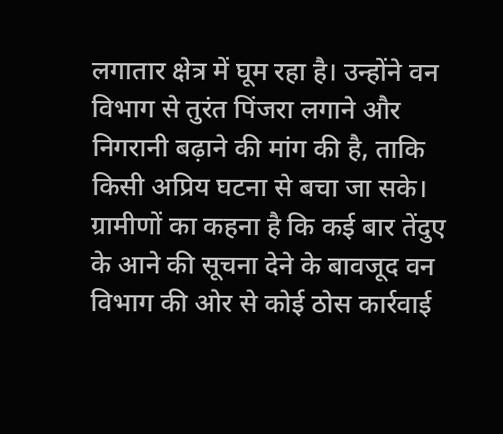लगातार क्षेत्र में घूम रहा है। उन्होंने वन विभाग से तुरंत पिंजरा लगाने और निगरानी बढ़ाने की मांग की है, ताकि किसी अप्रिय घटना से बचा जा सके।
ग्रामीणों का कहना है कि कई बार तेंदुए के आने की सूचना देने के बावजूद वन विभाग की ओर से कोई ठोस कार्रवाई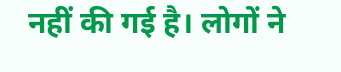नहीं की गई है। लोगों ने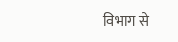विभाग से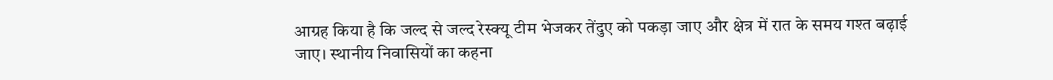आग्रह किया है कि जल्द से जल्द रेस्क्यू टीम भेजकर तेंदुए को पकड़ा जाए और क्षेत्र में रात के समय गश्त बढ़ाई जाए। स्थानीय निवासियों का कहना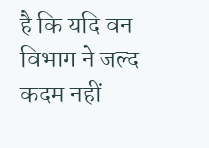है कि यदि वन विभाग ने जल्द कदम नहीं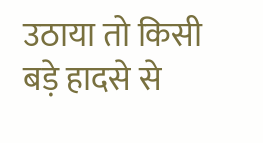उठाया तो किसी बड़े हादसे से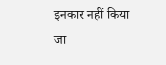इनकार नहीं किया जा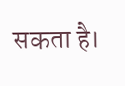सकता है।